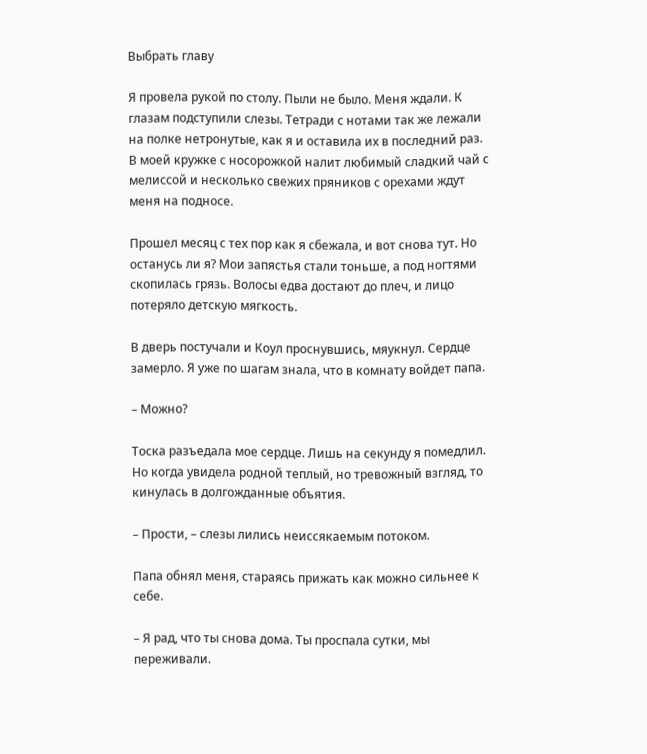Выбрать главу

Я провела рукой по столу. Пыли не было. Меня ждали. К глазам подступили слезы. Тетради с нотами так же лежали на полке нетронутые, как я и оставила их в последний раз. В моей кружке с носорожкой налит любимый сладкий чай с мелиссой и несколько свежих пряников с орехами ждут меня на подносе.

Прошел месяц с тех пор как я сбежала, и вот снова тут. Но останусь ли я? Мои запястья стали тоньше, а под ногтями скопилась грязь. Волосы едва достают до плеч, и лицо потеряло детскую мягкость.

В дверь постучали и Коул проснувшись, мяукнул. Сердце замерло. Я уже по шагам знала, что в комнату войдет папа.

– Можно?

Тоска разъедала мое сердце. Лишь на секунду я помедлил. Но когда увидела родной теплый, но тревожный взгляд, то кинулась в долгожданные объятия.

– Прости, – слезы лились неиссякаемым потоком.

Папа обнял меня, стараясь прижать как можно сильнее к себе.

– Я рад, что ты снова дома. Ты проспала сутки, мы переживали.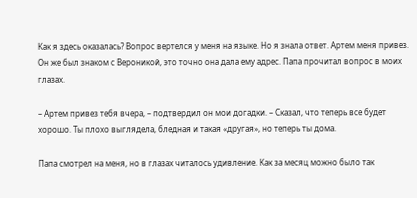Как я здесь оказалась? Вопрос вертелся у меня на языке. Но я знала ответ. Артем меня привез. Он же был знаком с Вероникой, это точно она дала ему адрес. Папа прочитал вопрос в моих глазах.

– Артем привез тебя вчера, – подтвердил он мои догадки. – Сказал, что теперь все будет хорошо. Ты плохо выглядела, бледная и такая «другая», но теперь ты дома.

Папа смотрел на меня, но в глазах читалось удивление. Как за месяц можно было так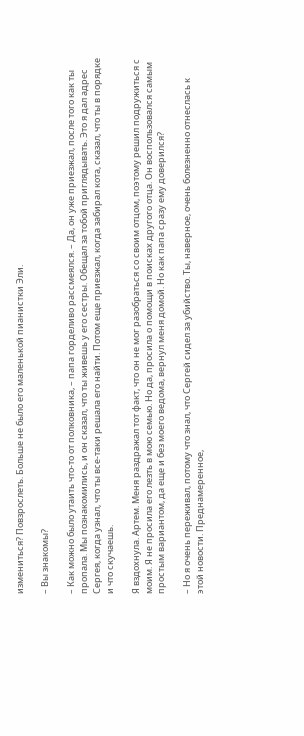измениться? Повзрослеть. Больше не было его маленькой пианистки Эли.

– Вы знакомы?

– Как можно было утаить что-то от полковника, – папа горделиво рассмеялся. – Да, он уже приезжал, после того как ты пропала. Мы познакомились, и он сказал, что ты живешь у его сестры. Обещал за тобой приглядывать. Это я дал адрес Сергея, когда узнал, что ты все-таки решала его найти. Потом еще приезжал, когда забирал кота, сказал, что ты в порядке и что скучаешь.

Я вздохнула. Артем. Меня раздражал тот факт, что он не мог разобраться со своим отцом, поэтому решил подружиться с моим. Я не просила его лезть в мою семью. Но да, просила о помощи в поисках другого отца. Он воспользовался самым простым вариантом, да еще и без моего ведома, вернул меня домой. Но как папа сразу ему доверился?

– Но я очень переживал, потому что знал, что Сергей сидел за убийство. Ты, наверное, очень болезненно отнеслась к этой новости. Преднамеренное,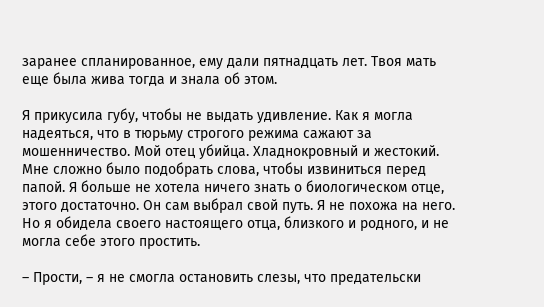заранее спланированное, ему дали пятнадцать лет. Твоя мать еще была жива тогда и знала об этом.

Я прикусила губу, чтобы не выдать удивление. Как я могла надеяться, что в тюрьму строгого режима сажают за мошенничество. Мой отец убийца. Хладнокровный и жестокий. Мне сложно было подобрать слова, чтобы извиниться перед папой. Я больше не хотела ничего знать о биологическом отце, этого достаточно. Он сам выбрал свой путь. Я не похожа на него. Но я обидела своего настоящего отца, близкого и родного, и не могла себе этого простить.

– Прости, – я не смогла остановить слезы, что предательски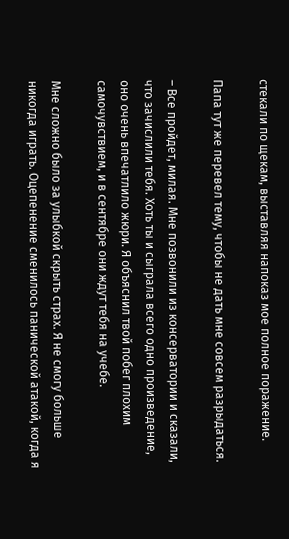стекали по щекам, выставляя напоказ мое полное поражение.

Папа тут же перевел тему, чтобы не дать мне совсем разрыдаться.

– Все пройдет, милая. Мне позвонили из консерватории и сказали, что зачислили тебя. Хоть ты и сыграла всего одно произведение, оно очень впечатлило жюри. Я объяснил твой побег плохим самочувствием, и в сентябре они ждут тебя на учебе.

Мне сложно было за улыбкой скрыть страх. Я не смогу больше никогда играть. Оцепенение сменилось панической атакой, когда я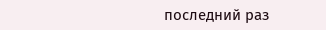последний раз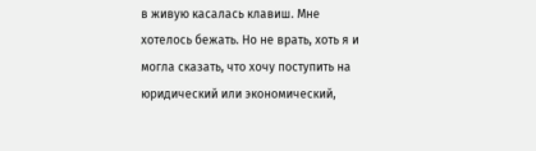в живую касалась клавиш. Мне хотелось бежать. Но не врать, хоть я и могла сказать, что хочу поступить на юридический или экономический,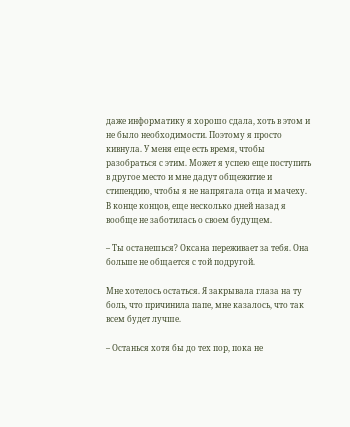даже информатику я хорошо сдала, хоть в этом и не было необходимости. Поэтому я просто кивнула. У меня еще есть время, чтобы разобраться с этим. Может я успею еще поступить в другое место и мне дадут общежитие и стипендию, чтобы я не напрягала отца и мачеху. В конце концов, еще несколько дней назад я вообще не заботилась о своем будущем.

– Ты останешься? Оксана переживает за тебя. Она больше не общается с той подругой.

Мне хотелось остаться. Я закрывала глаза на ту боль, что причинила папе, мне казалось, что так всем будет лучше.

– Останься хотя бы до тех пор, пока не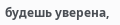будешь уверена,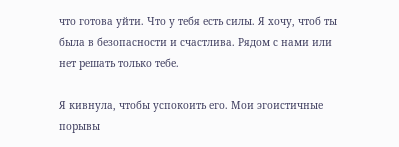что готова уйти. Что у тебя есть силы. Я хочу, чтоб ты была в безопасности и счастлива. Рядом с нами или нет решать только тебе.

Я кивнула, чтобы успокоить его. Мои эгоистичные порывы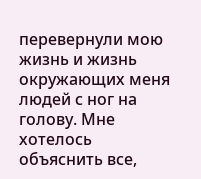перевернули мою жизнь и жизнь окружающих меня людей с ног на голову. Мне хотелось объяснить все,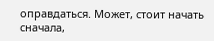оправдаться. Может, стоит начать сначала,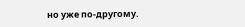но уже по-другому.